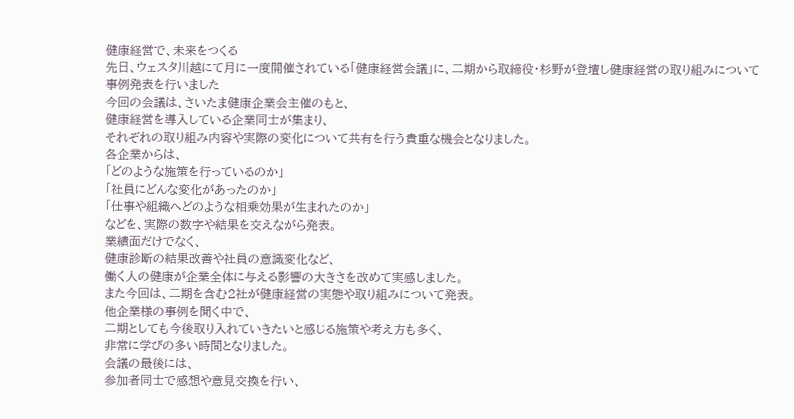健康経営で、未来をつくる
先日、ウェスタ川越にて月に一度開催されている「健康経営会議」に、二期から取締役・杉野が登壇し健康経営の取り組みについて 事例発表を行いました
今回の会議は、さいたま健康企業会主催のもと、
健康経営を導入している企業同士が集まり、
それぞれの取り組み内容や実際の変化について共有を行う貴重な機会となりました。
各企業からは、
「どのような施策を行っているのか」
「社員にどんな変化があったのか」
「仕事や組織へどのような相乗効果が生まれたのか」
などを、実際の数字や結果を交えながら発表。
業績面だけでなく、
健康診断の結果改善や社員の意識変化など、
働く人の健康が企業全体に与える影響の大きさを改めて実感しました。
また今回は、二期を含む2社が健康経営の実態や取り組みについて発表。
他企業様の事例を聞く中で、
二期としても今後取り入れていきたいと感じる施策や考え方も多く、
非常に学びの多い時間となりました。
会議の最後には、
参加者同士で感想や意見交換を行い、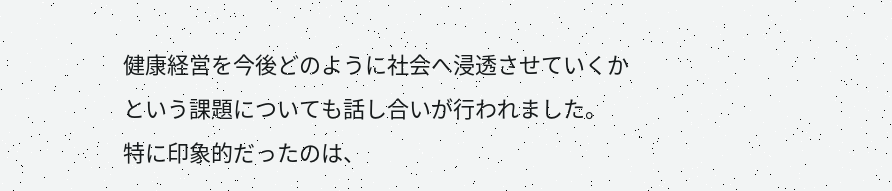健康経営を今後どのように社会へ浸透させていくか
という課題についても話し合いが行われました。
特に印象的だったのは、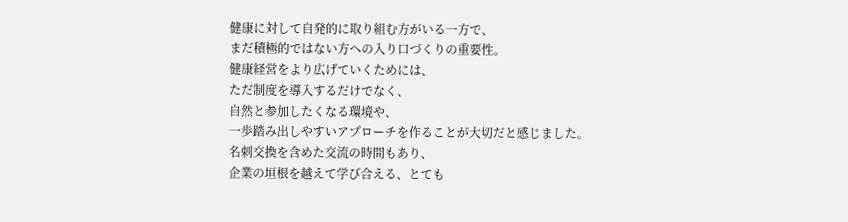健康に対して自発的に取り組む方がいる一方で、
まだ積極的ではない方への入り口づくりの重要性。
健康経営をより広げていくためには、
ただ制度を導入するだけでなく、
自然と参加したくなる環境や、
一歩踏み出しやすいアプローチを作ることが大切だと感じました。
名刺交換を含めた交流の時間もあり、
企業の垣根を越えて学び合える、とても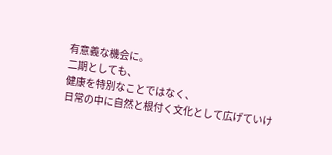有意義な機会に。
二期としても、
健康を特別なことではなく、
日常の中に自然と根付く文化として広げていけ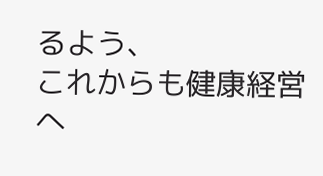るよう、
これからも健康経営へ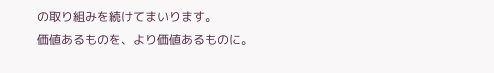の取り組みを続けてまいります。
価値あるものを、より価値あるものに。